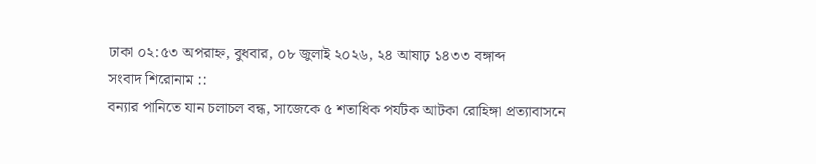ঢাকা ০২:৫৩ অপরাহ্ন, বুধবার, ০৮ জুলাই ২০২৬, ২৪ আষাঢ় ১৪৩৩ বঙ্গাব্দ
সংবাদ শিরোনাম ::
বন্যার পানিতে যান চলাচল বন্ধ, সাজেকে ৫ শতাধিক পর্যটক আটকা রোহিঙ্গা প্রত্যাবাসনে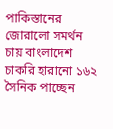পাকিস্তানের জোরালো সমর্থন চায় বাংলাদেশ চাকরি হারানো ১৬২ সৈনিক পাচ্ছেন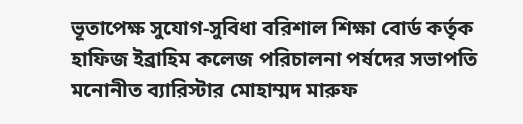ভূতাপেক্ষ সুযোগ-সুবিধা বরিশাল শিক্ষা বোর্ড কর্তৃক হাফিজ ইব্রাহিম কলেজ পরিচালনা পর্ষদের সভাপতি মনোনীত ব্যারিস্টার মোহাম্মদ মারুফ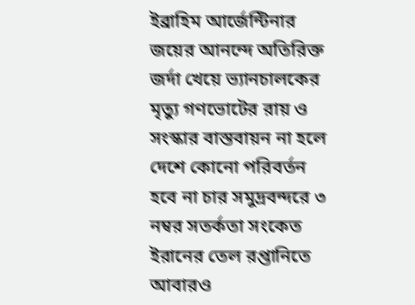ইব্রাহিম আর্জেন্টিনার জয়ের আনন্দে অতিরিক্ত জর্দা খেয়ে ভ্যানচালকের মৃত্যু গণভোটের রায় ও সংস্কার বাস্তবায়ন না হলে দেশে কোনো পরিবর্তন হবে না চার সমুদ্রবন্দরে ৩ নম্বর সতর্কতা সংকেত ইরানের তেল রপ্তানিতে আবারও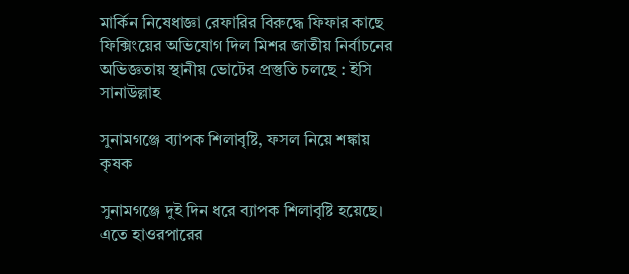মার্কিন নিষেধাজ্ঞা রেফারির বিরুদ্ধে ফিফার কাছে ফিক্সিংয়ের অভিযোগ দিল মিশর জাতীয় নির্বাচনের অভিজ্ঞতায় স্থানীয় ভোটের প্রস্তুতি চলছে : ইসি সানাউল্লাহ

সুনামগঞ্জে ব্যাপক শিলাবৃষ্টি, ফসল নিয়ে শঙ্কায় কৃষক

সুনামগঞ্জে দুই দিন ধরে ব্যাপক শিলাবৃষ্টি হয়েছে। এতে হাওরপারের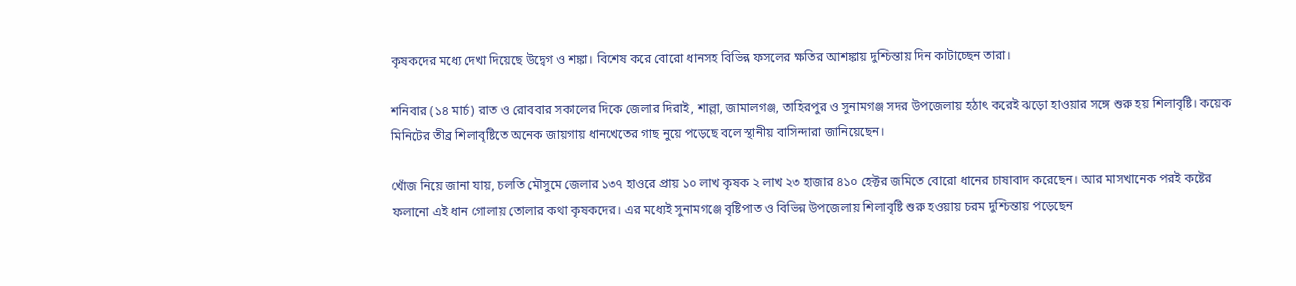কৃষকদের মধ্যে দেখা দিয়েছে উদ্বেগ ও শঙ্কা। বিশেষ করে বোরো ধানসহ বিভিন্ন ফসলের ক্ষতির আশঙ্কায় দুশ্চিন্তায় দিন কাটাচ্ছেন তারা।

শনিবার (১৪ মার্চ) রাত ও রোববার সকালের দিকে জেলার দিরাই, শাল্লা, জামালগঞ্জ, তাহিরপুর ও সুনামগঞ্জ সদর উপজেলায় হঠাৎ করেই ঝড়ো হাওয়ার সঙ্গে শুরু হয় শিলাবৃষ্টি। কয়েক মিনিটের তীব্র শিলাবৃষ্টিতে অনেক জায়গায় ধানখেতের গাছ নুয়ে পড়েছে বলে স্থানীয় বাসিন্দারা জানিয়েছেন।

খোঁজ নিয়ে জানা যায়, চলতি মৌসুমে জেলার ১৩৭ হাওরে প্রায় ১০ লাখ কৃষক ২ লাখ ২৩ হাজার ৪১০ হেক্টর জমিতে বোরো ধানের চাষাবাদ করেছেন। আর মাসখানেক পরই কষ্টের ফলানো এই ধান গোলায় তোলার কথা কৃষকদের। এর মধ্যেই সুনামগঞ্জে বৃষ্টিপাত ও বিভিন্ন উপজেলায় শিলাবৃষ্টি শুরু হওয়ায় চরম দুশ্চিন্তায় পড়েছেন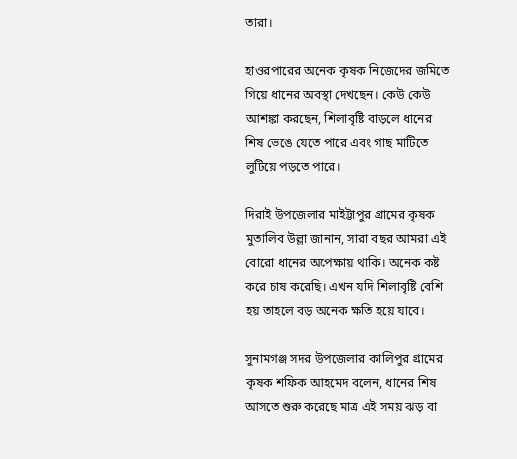তারা।

হাওরপারের অনেক কৃষক নিজেদের জমিতে গিয়ে ধানের অবস্থা দেখছেন। কেউ কেউ আশঙ্কা করছেন, শিলাবৃষ্টি বাড়লে ধানের শিষ ভেঙে যেতে পারে এবং গাছ মাটিতে লুটিয়ে পড়তে পারে।

দিরাই উপজেলার মাইট্টাপুর গ্রামের কৃষক মুতালিব উল্লা জানান, সারা বছর আমরা এই বোরো ধানের অপেক্ষায় থাকি। অনেক কষ্ট করে চাষ করেছি। এখন যদি শিলাবৃষ্টি বেশি হয় তাহলে বড় অনেক ক্ষতি হয়ে যাবে।

সুনামগঞ্জ সদর উপজেলার কালিপুর গ্রামের কৃষক শফিক আহমেদ বলেন, ধানের শিষ আসতে শুরু করেছে মাত্র এই সময় ঝড় বা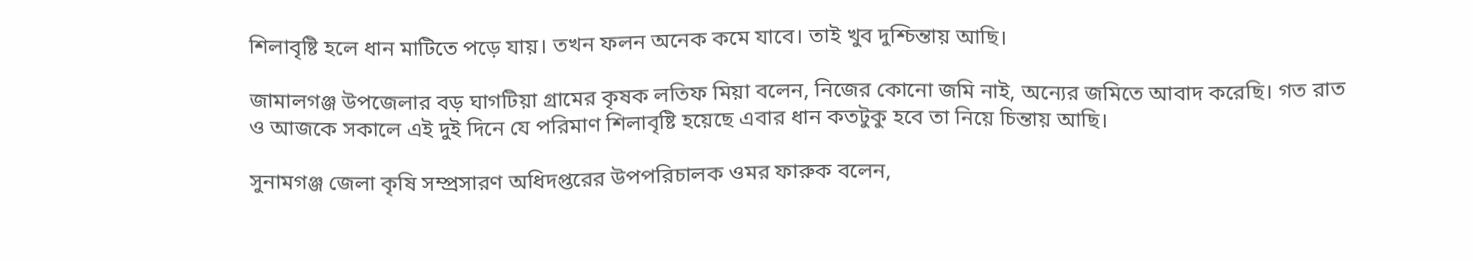শিলাবৃষ্টি হলে ধান মাটিতে পড়ে যায়। তখন ফলন অনেক কমে যাবে। তাই খুব দুশ্চিন্তায় আছি।

জামালগঞ্জ উপজেলার বড় ঘাগটিয়া গ্রামের কৃষক লতিফ মিয়া বলেন, নিজের কোনো জমি নাই, অন্যের জমিতে আবাদ করেছি। গত রাত ও আজকে সকালে এই দুই দিনে যে পরিমাণ শিলাবৃষ্টি হয়েছে এবার ধান কতটুকু হবে তা নিয়ে চিন্তায় আছি।

সুনামগঞ্জ জেলা কৃষি সম্প্রসারণ অধিদপ্তরের উপপরিচালক ওমর ফারুক বলেন,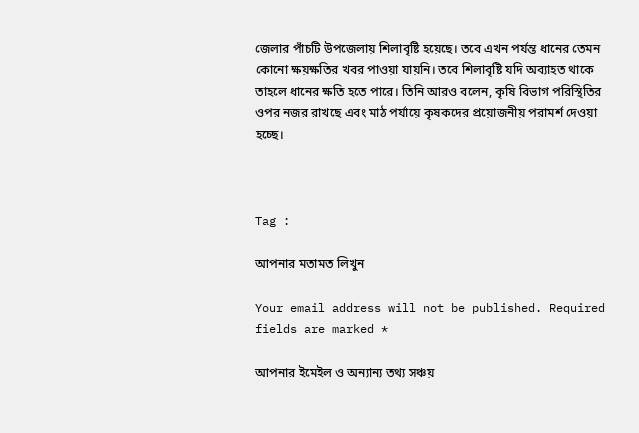জেলার পাঁচটি উপজেলায় শিলাবৃষ্টি হয়েছে। তবে এখন পর্যন্ত ধানের তেমন কোনো ক্ষয়ক্ষতির খবর পাওয়া যায়নি। তবে শিলাবৃষ্টি যদি অব্যাহত থাকে তাহলে ধানের ক্ষতি হতে পারে। তিনি আরও বলেন, কৃষি বিভাগ পরিস্থিতির ওপর নজর রাখছে এবং মাঠ পর্যায়ে কৃষকদের প্রয়োজনীয় পরামর্শ দেওয়া হচ্ছে।



Tag :

আপনার মতামত লিখুন

Your email address will not be published. Required fields are marked *

আপনার ইমেইল ও অন্যান্য তথ্য সঞ্চয়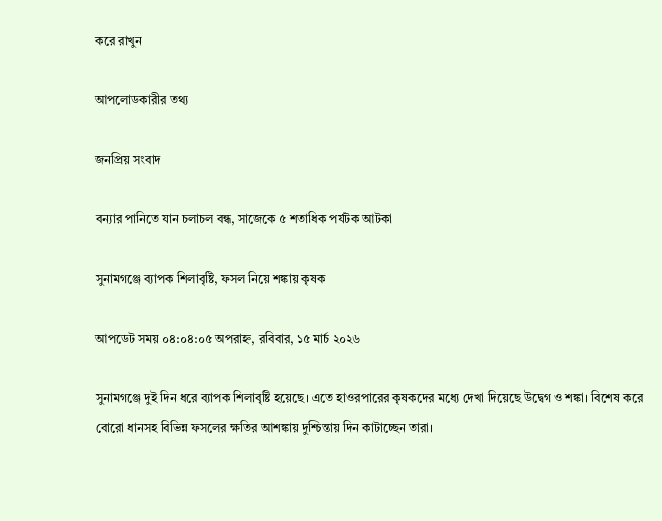করে রাখুন

আপলোডকারীর তথ্য

জনপ্রিয় সংবাদ

বন্যার পানিতে যান চলাচল বন্ধ, সাজেকে ৫ শতাধিক পর্যটক আটকা

সুনামগঞ্জে ব্যাপক শিলাবৃষ্টি, ফসল নিয়ে শঙ্কায় কৃষক

আপডেট সময় ০৪:০৪:০৫ অপরাহ্ন, রবিবার, ১৫ মার্চ ২০২৬

সুনামগঞ্জে দুই দিন ধরে ব্যাপক শিলাবৃষ্টি হয়েছে। এতে হাওরপারের কৃষকদের মধ্যে দেখা দিয়েছে উদ্বেগ ও শঙ্কা। বিশেষ করে বোরো ধানসহ বিভিন্ন ফসলের ক্ষতির আশঙ্কায় দুশ্চিন্তায় দিন কাটাচ্ছেন তারা।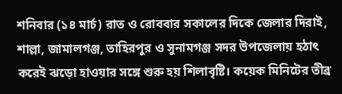শনিবার (১৪ মার্চ) রাত ও রোববার সকালের দিকে জেলার দিরাই, শাল্লা, জামালগঞ্জ, তাহিরপুর ও সুনামগঞ্জ সদর উপজেলায় হঠাৎ করেই ঝড়ো হাওয়ার সঙ্গে শুরু হয় শিলাবৃষ্টি। কয়েক মিনিটের তীব্র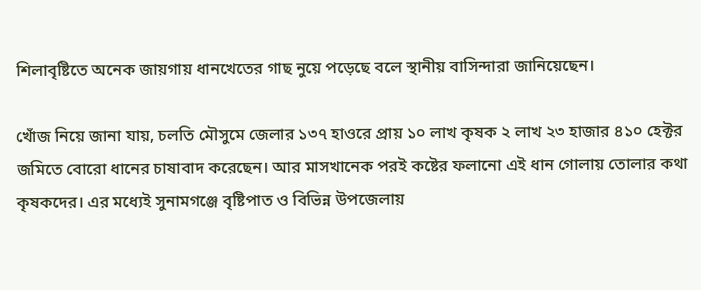শিলাবৃষ্টিতে অনেক জায়গায় ধানখেতের গাছ নুয়ে পড়েছে বলে স্থানীয় বাসিন্দারা জানিয়েছেন।

খোঁজ নিয়ে জানা যায়, চলতি মৌসুমে জেলার ১৩৭ হাওরে প্রায় ১০ লাখ কৃষক ২ লাখ ২৩ হাজার ৪১০ হেক্টর জমিতে বোরো ধানের চাষাবাদ করেছেন। আর মাসখানেক পরই কষ্টের ফলানো এই ধান গোলায় তোলার কথা কৃষকদের। এর মধ্যেই সুনামগঞ্জে বৃষ্টিপাত ও বিভিন্ন উপজেলায়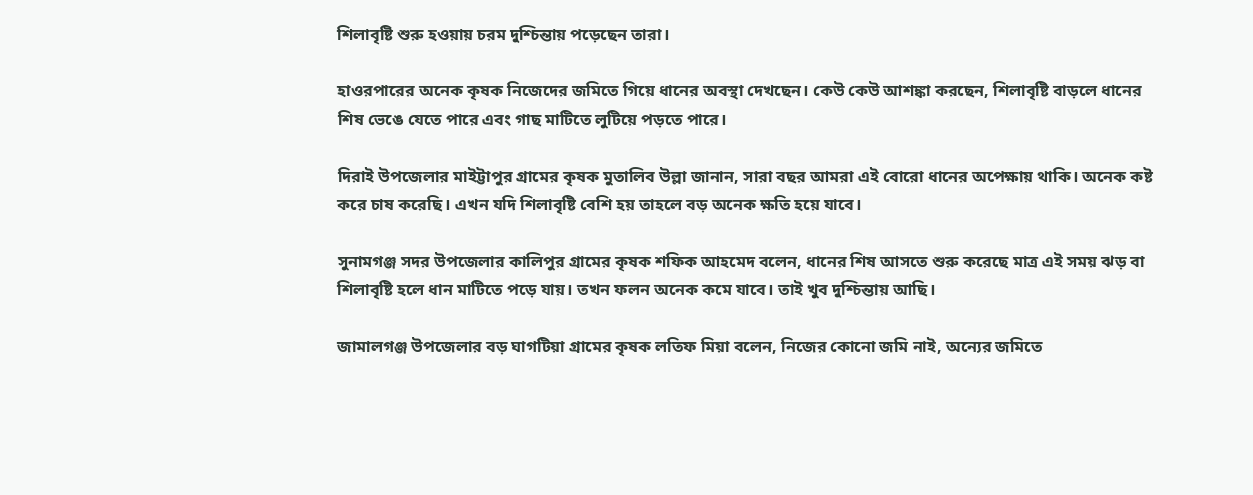শিলাবৃষ্টি শুরু হওয়ায় চরম দুশ্চিন্তায় পড়েছেন তারা।

হাওরপারের অনেক কৃষক নিজেদের জমিতে গিয়ে ধানের অবস্থা দেখছেন। কেউ কেউ আশঙ্কা করছেন, শিলাবৃষ্টি বাড়লে ধানের শিষ ভেঙে যেতে পারে এবং গাছ মাটিতে লুটিয়ে পড়তে পারে।

দিরাই উপজেলার মাইট্টাপুর গ্রামের কৃষক মুতালিব উল্লা জানান, সারা বছর আমরা এই বোরো ধানের অপেক্ষায় থাকি। অনেক কষ্ট করে চাষ করেছি। এখন যদি শিলাবৃষ্টি বেশি হয় তাহলে বড় অনেক ক্ষতি হয়ে যাবে।

সুনামগঞ্জ সদর উপজেলার কালিপুর গ্রামের কৃষক শফিক আহমেদ বলেন, ধানের শিষ আসতে শুরু করেছে মাত্র এই সময় ঝড় বা শিলাবৃষ্টি হলে ধান মাটিতে পড়ে যায়। তখন ফলন অনেক কমে যাবে। তাই খুব দুশ্চিন্তায় আছি।

জামালগঞ্জ উপজেলার বড় ঘাগটিয়া গ্রামের কৃষক লতিফ মিয়া বলেন, নিজের কোনো জমি নাই, অন্যের জমিতে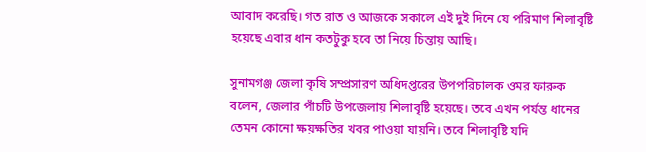আবাদ করেছি। গত রাত ও আজকে সকালে এই দুই দিনে যে পরিমাণ শিলাবৃষ্টি হয়েছে এবার ধান কতটুকু হবে তা নিয়ে চিন্তায় আছি।

সুনামগঞ্জ জেলা কৃষি সম্প্রসারণ অধিদপ্তরের উপপরিচালক ওমর ফারুক বলেন, জেলার পাঁচটি উপজেলায় শিলাবৃষ্টি হয়েছে। তবে এখন পর্যন্ত ধানের তেমন কোনো ক্ষয়ক্ষতির খবর পাওয়া যায়নি। তবে শিলাবৃষ্টি যদি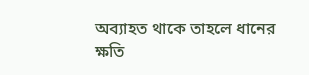অব্যাহত থাকে তাহলে ধানের ক্ষতি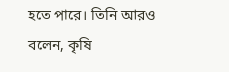হতে পারে। তিনি আরও বলেন, কৃষি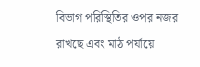বিভাগ পরিস্থিতির ওপর নজর রাখছে এবং মাঠ পর্যায়ে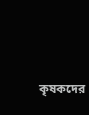কৃষকদের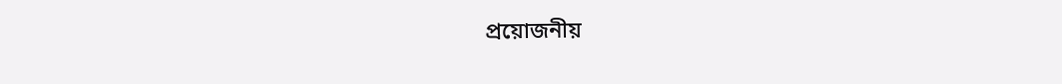প্রয়োজনীয়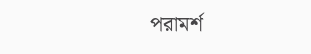পরামর্শ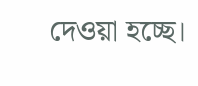দেওয়া হচ্ছে।